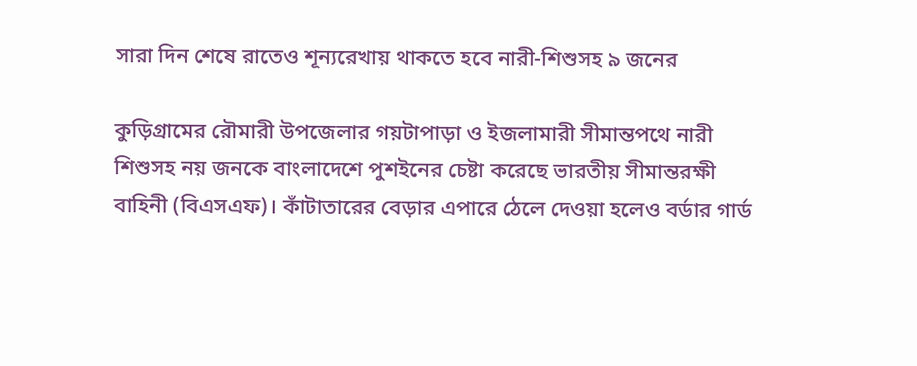সারা দিন শেষে রাতেও শূন্যরেখায় থাকতে হবে নারী-শিশুসহ ৯ জনের

কুড়িগ্রামের রৌমারী উপজেলার গয়টাপাড়া ও ইজলামারী সীমান্তপথে নারী শিশুসহ নয় জনকে বাংলাদেশে পুশইনের চেষ্টা ক‌রে‌ছে ভারতীয় সীমান্তরক্ষী বাহিনী (বিএসএফ)। কাঁটাতারের বেড়ার এপারে ঠে‌লে দেওয়া হ‌লেও বর্ডার গার্ড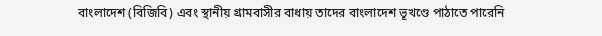বাংলাদেশ (বিজিবি) এবং স্থানীয় গ্রামবাসীর বাধায় তাদের বাংলাদেশ ভূখণ্ডে পাঠাতে পারেনি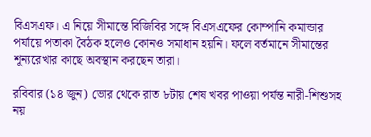বিএসএফ। এ নিয়ে সীমান্তে বিজিবির সঙ্গে বিএসএফের কোম্পানি কমান্ডার পর্যায়ে পতাকা বৈঠক হলেও কোনও সমাধান হয়নি। ফলে বর্তমানে সীমান্তের শূন্যরেখার কাছে অবস্থান করছেন তারা।

রবিবার (১৪ জুন) ভোর থেকে রাত ৮টায় শেষ খবর পাওয়া পর্যন্ত নারী-শিশুসহ নয়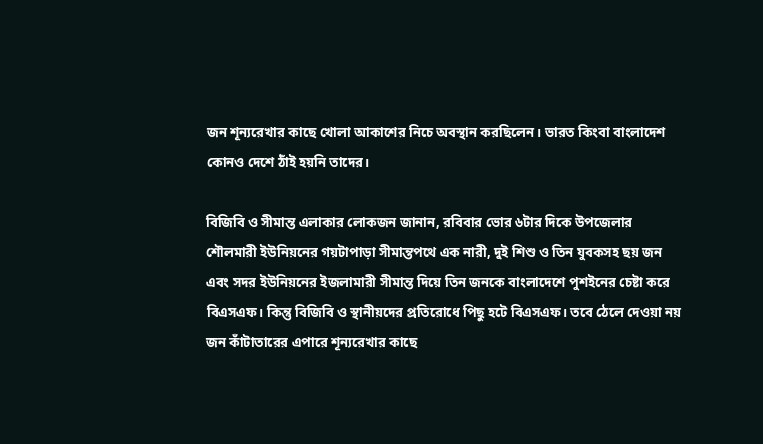জন শূন্যরেখার কাছে খোলা আকাশের নিচে অবস্থান কর‌ছিলেন। ভারত কিংবা বাংলাদেশ কোনও দেশে ঠাঁই হয়নি তাদের।

বিজিবি ও সীমান্ত এলাকার লোকজন জানান, রবিবার ভোর ৬টার দিকে উপ‌জেলার শৌলমারী ইউ‌নিয়নের গয়টাপাড়া সীমান্তপথে এক নারী, দুই শিশু ও তিন যুবকসহ ছয় জন এবং সদর ইউ‌নিয়‌নের ইজলামারী সীমা‌ন্ত দিয়ে তিন জনকে বাংলাদেশে পুশইনের চেষ্টা করে বিএসএফ। কিন্তু বি‌জি‌বি ও স্থানীয়দের প্রতি‌রোধে পিছু হটে বিএসএফ। ত‌বে ঠে‌লে দেওয়া নয় জন কাঁটাতা‌রের এপা‌রে শূন্যরেখার কাছে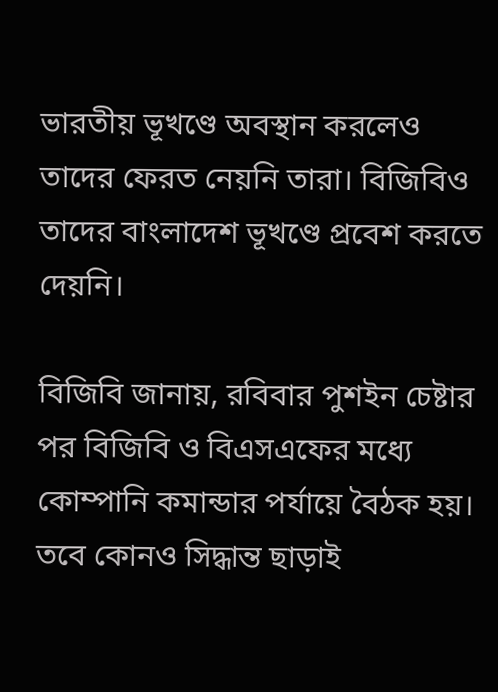ভারতীয় ভূখ‌ণ্ডে অবস্থান করলেও তাদের ফেরত নেয়নি তারা। বিজিবিও তাদের বাংলাদেশ ভূখণ্ডে প্রবেশ করতে দেয়নি।

বিজিবি জানায়, রবিবার পুশইন চেষ্টার পর বিজিবি ও বিএসএফের মধ্যে কোম্পানি কমান্ডার পর্যায়ে বৈঠক হয়। তবে কোনও সিদ্ধান্ত ছাড়াই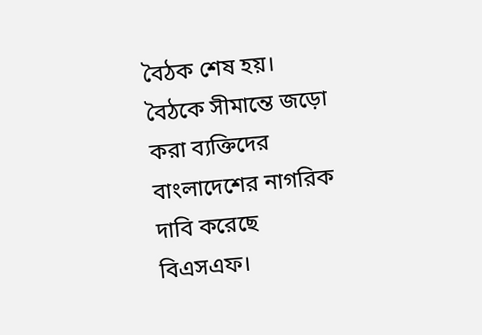বৈঠক শেষ হয়। বৈঠকে সীমান্তে জড়ো করা ব্যক্তি‌দের বাংলা‌দে‌শের নাগ‌রিক দা‌বি ক‌রে‌ছে বিএসএফ।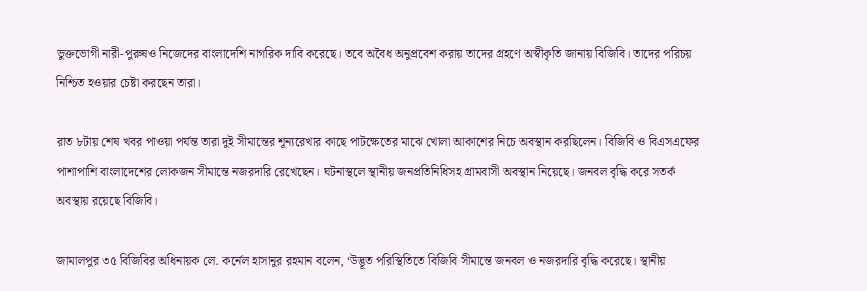ভুক্তভোগী নারী-পুরুষও নিজেদের বাংলাদেশি নাগরিক দাবি করেছে। তবে অবৈধ অনুপ্রবেশ করায় তাদের গ্রহণে অস্বীকৃতি জানায় বিজিবি। তা‌দের প‌রিচয় নি‌শ্চিত হওয়ার চেষ্টা কর‌ছেন তারা।

রাত ৮টায় শেষ খবর পাওয়া পর্যন্ত তারা দুই সীমান্তের শূন্যরেখার কাছে পাটক্ষেতের মাঝে খোলা আকাশের নিচে অবস্থান করছিলেন। বিজিবি ও বিএসএফের পাশাপাশি বাংলাদেশের লোকজন সীমান্তে নজরদারি রেখেছেন। ঘটনাস্থ‌লে স্থানীয় জনপ্রতি‌নি‌ধিসহ গ্রামবাসী অবস্থান নি‌য়ে‌ছে। জনবল বৃদ্ধি করে সতর্ক অবস্থায় র‌য়ে‌ছে বি‌জি‌বি।

জামালপুর ৩৫ বিজিবির অধিনায়ক লে. কর্নেল হাসানুর রহমান ব‌লেন, ‘উদ্ভূত প‌রি‌স্থি‌তি‌তে বি‌জি‌বি সীমান্তে জনবল ও নজরদারি বৃদ্ধি ক‌রে‌ছে। স্থানীয়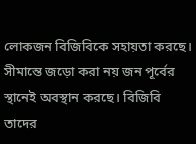লোকজন বি‌জি‌বিকে সহায়তা কর‌ছে। সীমান্তে জড়ো করা নয় জন পূর্বের স্থানেই অবস্থান করছে। বিজিবি তাদের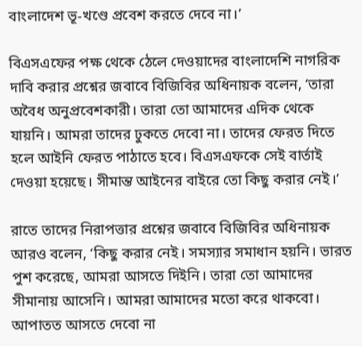বাংলাদেশ ভূ-খণ্ডে প্রবেশ করতে দেবে না।’

বিএসএফের পক্ষ থে‌কে ঠে‌লে দেওয়া‌দের বাংলাদে‌শি নাগ‌রিক দাবি করার প্রশ্নের জবাবে বি‌জি‌বির অ‌ধিনায়ক ব‌লেন, ‘তারা অবৈধ অনুপ্রবেশকারী। তারা তো আমাদের এদিক থেকে যায়নি। আমরা তাদের ঢুকতে দেবো না। তা‌দের‌ ফেরত দিতে হলে আইনি ফেরত পাঠা‌তে হবে। বিএসএফকে সেই বার্তাই দেওয়া হ‌য়ে‌ছে। সীমান্ত আইনের বাইরে তো কিছু করার নেই।’

রাতে তাদের নিরাপত্তার প্রশ্নের জবাবে বিজিবির অধিনায়ক আরও বলেন, ‘কিছু করার নেই। সমস্যার সমাধান হয়নি। ভারত পুশ করেছে, আমরা আসতে দিইনি। তারা তো আমাদের সীমানায় আসেনি। আমরা আমাদের মতো করে থাকবো। আপাতত আসতে দেবো না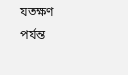যতক্ষণ পর্যন্ত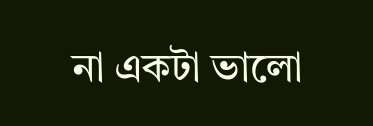না একটা ভালো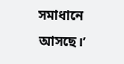সমাধানে আসছে।’